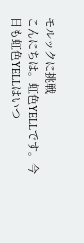モルックに挑戦
こんにちは。虹色YELLです。今日も虹色YELLはいつ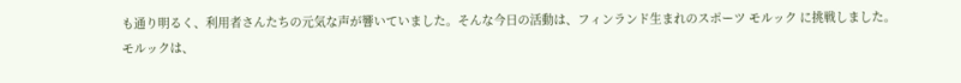も通り明るく、利用者さんたちの元気な声が響いていました。そんな今日の活動は、フィンランド生まれのスポーツ モルック に挑戦しました。
モルックは、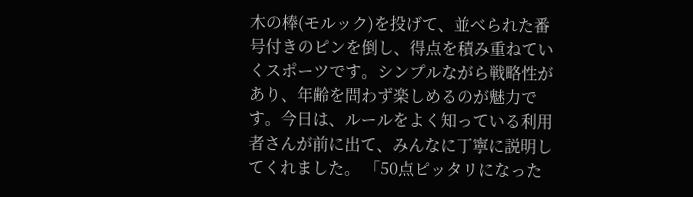木の棒(モルック)を投げて、並べられた番号付きのピンを倒し、得点を積み重ねていくスポーツです。シンプルながら戦略性があり、年齢を問わず楽しめるのが魅力です。今日は、ルールをよく知っている利用者さんが前に出て、みんなに丁寧に説明してくれました。 「50点ピッタリになった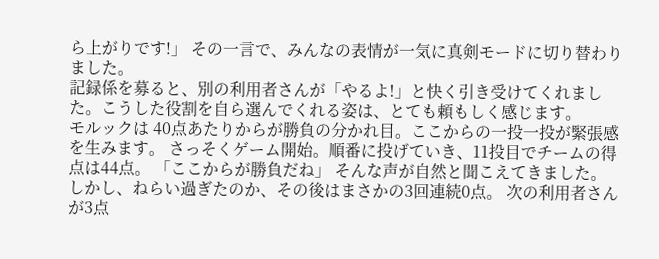ら上がりです!」 その一言で、みんなの表情が一気に真剣モードに切り替わりました。
記録係を募ると、別の利用者さんが「やるよ!」と快く引き受けてくれました。こうした役割を自ら選んでくれる姿は、とても頼もしく感じます。
モルックは 40点あたりからが勝負の分かれ目。ここからの一投一投が緊張感を生みます。 さっそくゲーム開始。順番に投げていき、11投目でチームの得点は44点。 「ここからが勝負だね」 そんな声が自然と聞こえてきました。
しかし、ねらい過ぎたのか、その後はまさかの3回連続0点。 次の利用者さんが3点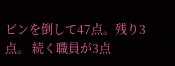ピンを倒して47点。残り3点。 続く職員が3点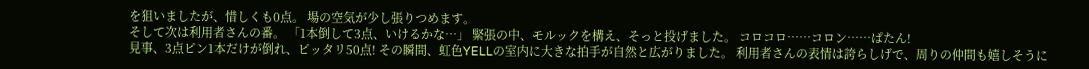を狙いましたが、惜しくも0点。 場の空気が少し張りつめます。
そして次は利用者さんの番。 「1本倒して3点、いけるかな…」 緊張の中、モルックを構え、そっと投げました。 コロコロ……コロン……ぱたん!
見事、3点ピン1本だけが倒れ、ピッタリ50点! その瞬間、虹色YELLの室内に大きな拍手が自然と広がりました。 利用者さんの表情は誇らしげで、周りの仲間も嬉しそうに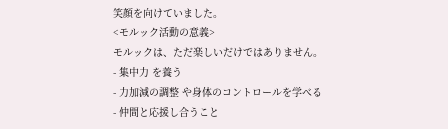笑顔を向けていました。
<モルック活動の意義>
モルックは、ただ楽しいだけではありません。
- 集中力 を養う
- 力加減の調整 や身体のコントロールを学べる
- 仲間と応援し合うこと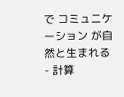で コミュニケーション が自然と生まれる
- 計算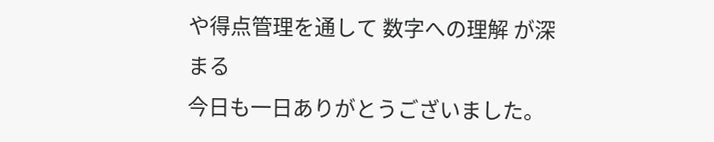や得点管理を通して 数字への理解 が深まる
今日も一日ありがとうございました。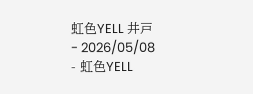虹色YELL 井戸
- 2026/05/08
- 虹色YELL